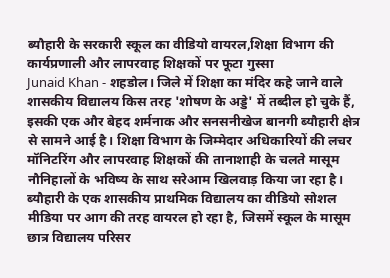ब्यौहारी के सरकारी स्कूल का वीडियो वायरल,शिक्षा विभाग की कार्यप्रणाली और लापरवाह शिक्षकों पर फूटा गुस्सा
Junaid Khan - शहडोल। जिले में शिक्षा का मंदिर कहे जाने वाले शासकीय विद्यालय किस तरह 'शोषण के अड्डे' में तब्दील हो चुके हैं, इसकी एक और बेहद शर्मनाक और सनसनीखेज बानगी ब्यौहारी क्षेत्र से सामने आई है। शिक्षा विभाग के जिम्मेदार अधिकारियों की लचर मॉनिटरिंग और लापरवाह शिक्षकों की तानाशाही के चलते मासूम नौनिहालों के भविष्य के साथ सरेआम खिलवाड़ किया जा रहा है। ब्यौहारी के एक शासकीय प्राथमिक विद्यालय का वीडियो सोशल मीडिया पर आग की तरह वायरल हो रहा है, जिसमें स्कूल के मासूम छात्र विद्यालय परिसर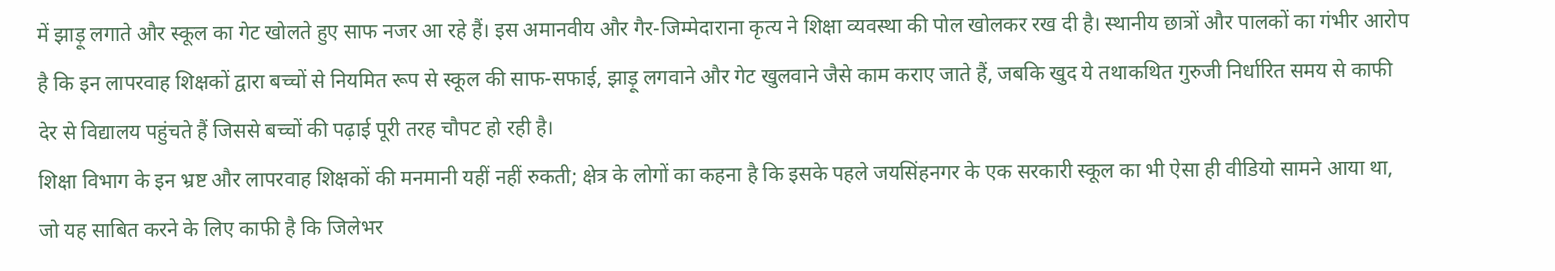में झाड़ू लगाते और स्कूल का गेट खोलते हुए साफ नजर आ रहे हैं। इस अमानवीय और गैर-जिम्मेदाराना कृत्य ने शिक्षा व्यवस्था की पोल खोलकर रख दी है। स्थानीय छात्रों और पालकों का गंभीर आरोप है कि इन लापरवाह शिक्षकों द्वारा बच्चों से नियमित रूप से स्कूल की साफ-सफाई, झाड़ू लगवाने और गेट खुलवाने जैसे काम कराए जाते हैं, जबकि खुद ये तथाकथित गुरुजी निर्धारित समय से काफी देर से विद्यालय पहुंचते हैं जिससे बच्चों की पढ़ाई पूरी तरह चौपट हो रही है।
शिक्षा विभाग के इन भ्रष्ट और लापरवाह शिक्षकों की मनमानी यहीं नहीं रुकती; क्षेत्र के लोगों का कहना है कि इसके पहले जयसिंहनगर के एक सरकारी स्कूल का भी ऐसा ही वीडियो सामने आया था, जो यह साबित करने के लिए काफी है कि जिलेभर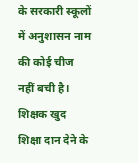के सरकारी स्कूलों में अनुशासन नाम की कोई चीज नहीं बची है। शिक्षक खुद शिक्षा दान देने के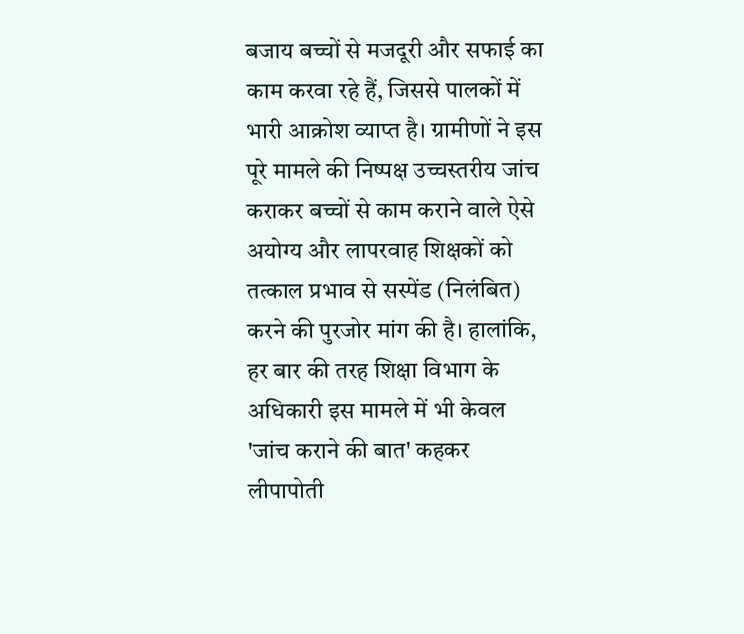बजाय बच्चों से मजदूरी और सफाई का काम करवा रहे हैं, जिससे पालकों में भारी आक्रोश व्याप्त है। ग्रामीणों ने इस पूरे मामले की निष्पक्ष उच्चस्तरीय जांच कराकर बच्चों से काम कराने वाले ऐसे अयोग्य और लापरवाह शिक्षकों को तत्काल प्रभाव से सस्पेंड (निलंबित) करने की पुरजोर मांग की है। हालांकि, हर बार की तरह शिक्षा विभाग के अधिकारी इस मामले में भी केवल 'जांच कराने की बात' कहकर लीपापोती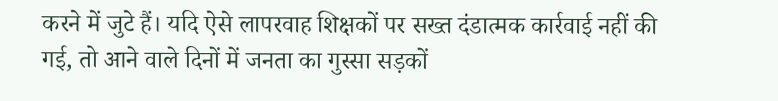करने में जुटे हैं। यदि ऐसे लापरवाह शिक्षकों पर सख्त दंडात्मक कार्रवाई नहीं की गई, तो आने वाले दिनों में जनता का गुस्सा सड़कों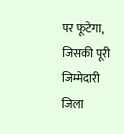पर फूटेगा, जिसकी पूरी जिम्मेदारी जिला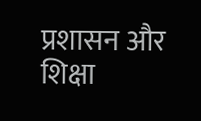प्रशासन और शिक्षा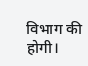विभाग की होगी।